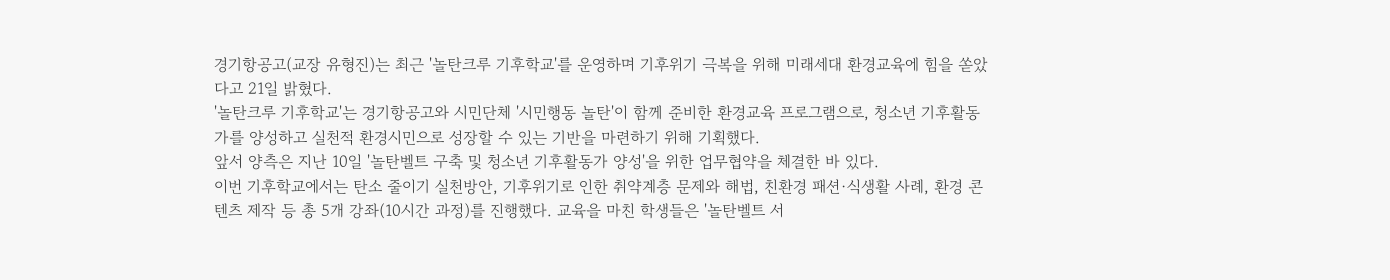경기항공고(교장 유형진)는 최근 '놀탄크루 기후학교'를 운영하며 기후위기 극복을 위해 미래세대 환경교육에 힘을 쏟았다고 21일 밝혔다.
'놀탄크루 기후학교'는 경기항공고와 시민단체 '시민행동 놀탄'이 함께 준비한 환경교육 프로그램으로, 청소년 기후활동가를 양성하고 실천적 환경시민으로 성장할 수 있는 기반을 마련하기 위해 기획했다.
앞서 양측은 지난 10일 '놀탄벨트 구축 및 청소년 기후활동가 양성'을 위한 업무협약을 체결한 바 있다.
이번 기후학교에서는 탄소 줄이기 실천방안, 기후위기로 인한 취약계층 문제와 해법, 친환경 패션·식생활 사례, 환경 콘텐츠 제작 등 총 5개 강좌(10시간 과정)를 진행했다. 교육을 마친 학생들은 '놀탄벨트 서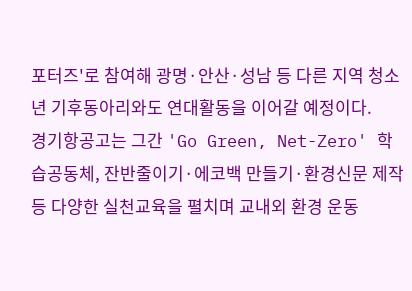포터즈'로 참여해 광명·안산·성남 등 다른 지역 청소년 기후동아리와도 연대활동을 이어갈 예정이다.
경기항공고는 그간 'Go Green, Net-Zero' 학습공동체, 잔반줄이기·에코백 만들기·환경신문 제작 등 다양한 실천교육을 펼치며 교내외 환경 운동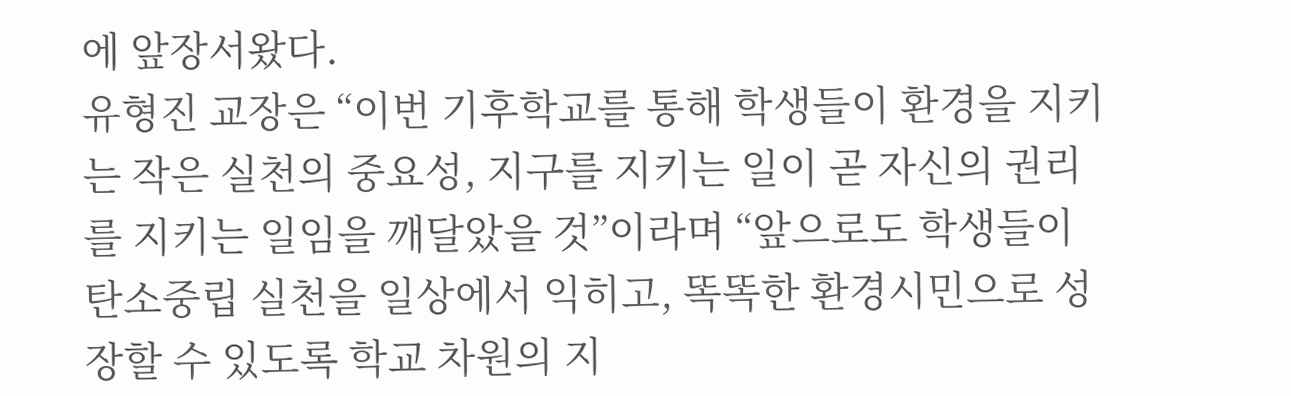에 앞장서왔다.
유형진 교장은 “이번 기후학교를 통해 학생들이 환경을 지키는 작은 실천의 중요성, 지구를 지키는 일이 곧 자신의 권리를 지키는 일임을 깨달았을 것”이라며 “앞으로도 학생들이 탄소중립 실천을 일상에서 익히고, 똑똑한 환경시민으로 성장할 수 있도록 학교 차원의 지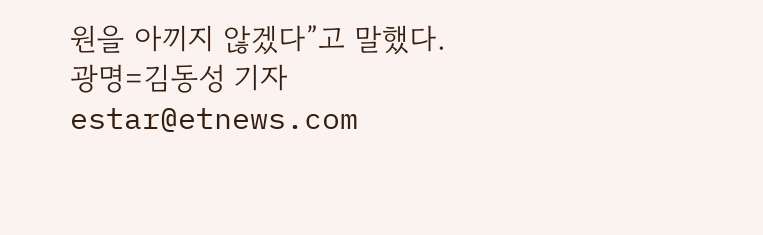원을 아끼지 않겠다”고 말했다.
광명=김동성 기자 estar@etnews.com